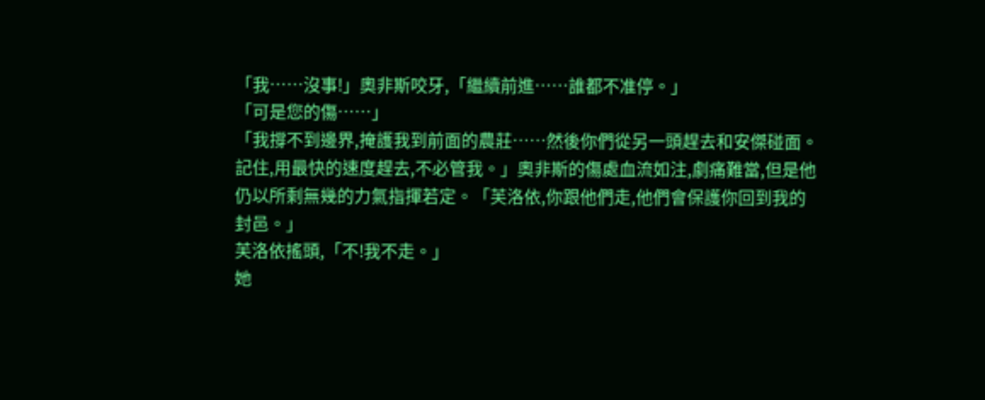「我……沒事!」奧非斯咬牙,「繼續前進……誰都不准停。」
「可是您的傷……」
「我撐不到邊界,掩護我到前面的農莊……然後你們從另一頭趕去和安傑碰面。記住,用最快的速度趕去,不必管我。」奧非斯的傷處血流如注,劇痛難當,但是他仍以所剩無幾的力氣指揮若定。「芙洛依,你跟他們走,他們會保護你回到我的封邑。」
芙洛依搖頭,「不!我不走。」
她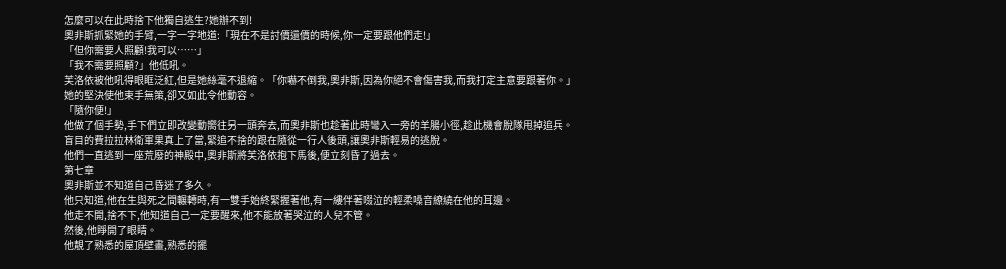怎麼可以在此時捨下他獨自逃生?她辦不到!
奧非斯抓緊她的手臂,一字一字地道:「現在不是討價還價的時候,你一定要跟他們走!」
「但你需要人照顧!我可以……」
「我不需要照顧?」他低吼。
芙洛依被他吼得眼眶泛紅,但是她絲毫不退縮。「你嚇不倒我,奧非斯,因為你絕不會傷害我,而我打定主意要跟著你。」
她的堅決使他束手無策,卻又如此令他動容。
「隨你便!」
他做了個手勢,手下們立即改變動嚮往另一頭奔去,而奧非斯也趁著此時彎入一旁的羊腸小徑,趁此機會脫隊甩掉追兵。
盲目的費拉拉林衛軍果真上了當,緊追不捨的跟在隨從一行人後頭,讓奧非斯輕易的逃脫。
他們一直逃到一座荒廢的神殿中,奧非斯將芙洛依抱下馬後,便立刻昏了過去。
第七章
奧非斯並不知道自己昏迷了多久。
他只知道,他在生與死之間輾轉時,有一雙手始終緊握著他,有一縷伴著啜泣的輕柔嗓音繚繞在他的耳邊。
他走不開,捨不下,他知道自己一定要醒來,他不能放著哭泣的人兒不管。
然後,他睜開了眼睛。
他靚了熟悉的屋頂壁畫,熟悉的擺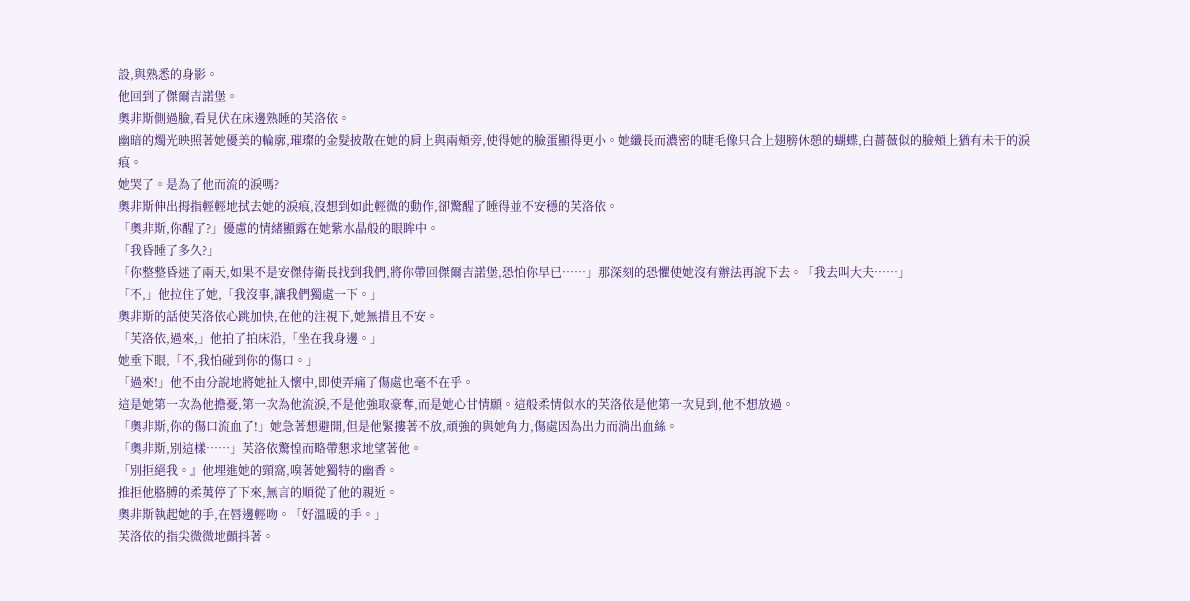設,與熟悉的身影。
他回到了傑爾吉諾堡。
奧非斯側過臉,看見伏在床邊熟睡的芙洛依。
幽暗的燭光映照著她優美的輪廓,璀璨的金髮披散在她的肩上與兩頰旁,使得她的臉蛋顯得更小。她纖長而濃密的睫毛像只合上翅膀休憩的蝴蝶,白薔薇似的臉頰上猶有未干的淚痕。
她哭了。是為了他而流的淚嗎?
奧非斯伸出拇指輕輕地拭去她的淚痕,沒想到如此輕微的動作,卻驚醒了睡得並不安穩的芙洛依。
「奧非斯,你醒了?」優慮的情緒顯露在她紫水晶般的眼眸中。
「我昏睡了多久?」
「你整整昏迷了兩天,如果不是安傑侍衛長找到我們,將你帶回傑爾吉諾堡,恐怕你早已……」那深刻的恐懼使她沒有辦法再說下去。「我去叫大夫……」
「不,」他拉住了她,「我沒事,讓我們獨處一下。」
奧非斯的話使芙洛依心跳加快,在他的注視下,她無措且不安。
「芙洛依,過來,」他拍了拍床沿,「坐在我身邊。」
她垂下眼,「不,我怕碰到你的傷口。」
「過來!」他不由分說地將她扯入懷中,即使弄痛了傷處也毫不在乎。
這是她第一次為他擔憂,第一次為他流淚,不是他強取豪奪,而是她心甘情願。這般柔情似水的芙洛依是他第一次見到,他不想放過。
「奧非斯,你的傷口流血了!」她急著想避開,但是他緊摟著不放,頑強的與她角力,傷處因為出力而淌出血絲。
「奧非斯,別這樣……」芙洛依驚惶而略帶懇求地望著他。
「別拒絕我。』他埋進她的頸窩,嗅著她獨特的幽香。
推拒他胳膊的柔荑停了下來,無言的順從了他的親近。
奧非斯執起她的手,在唇邊輕吻。「好溫暖的手。」
芙洛依的指尖微微地顫抖著。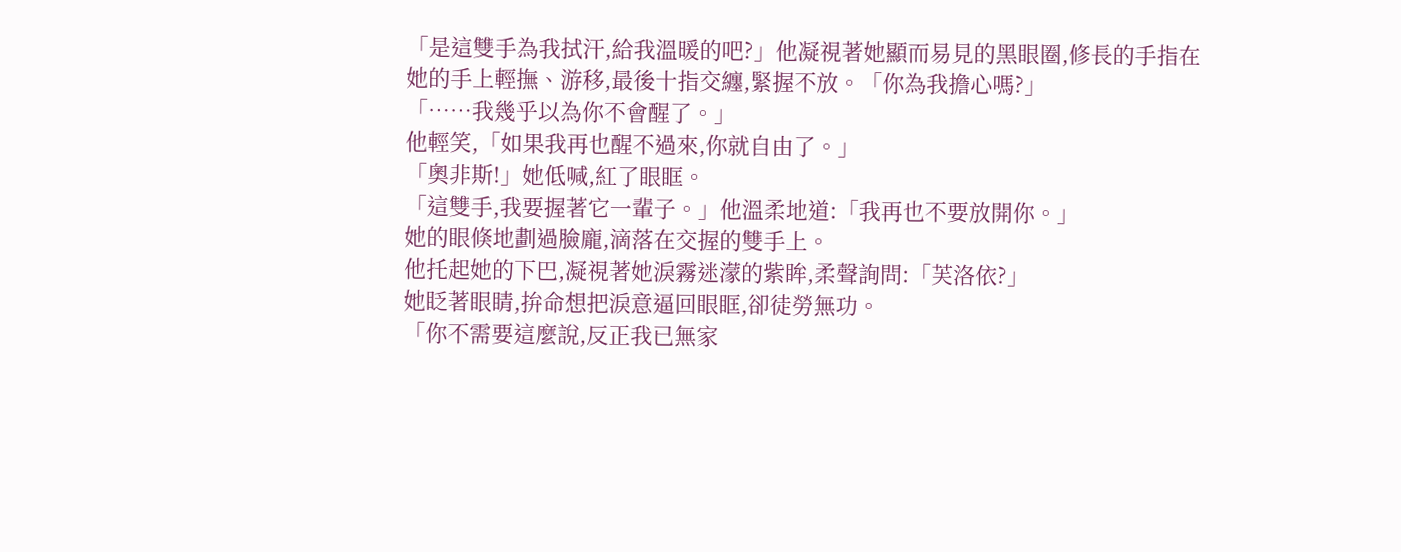「是這雙手為我拭汗,給我溫暖的吧?」他凝視著她顯而易見的黑眼圈,修長的手指在她的手上輕撫、游移,最後十指交纏,緊握不放。「你為我擔心嗎?」
「……我幾乎以為你不會醒了。」
他輕笑,「如果我再也醒不過來,你就自由了。」
「奧非斯!」她低喊,紅了眼眶。
「這雙手,我要握著它一輩子。」他溫柔地道:「我再也不要放開你。」
她的眼倏地劃過臉龐,滴落在交握的雙手上。
他托起她的下巴,凝視著她淚霧迷濛的紫眸,柔聲詢問:「芙洛依?」
她眨著眼睛,拚命想把淚意逼回眼眶,卻徒勞無功。
「你不需要這麼說,反正我已無家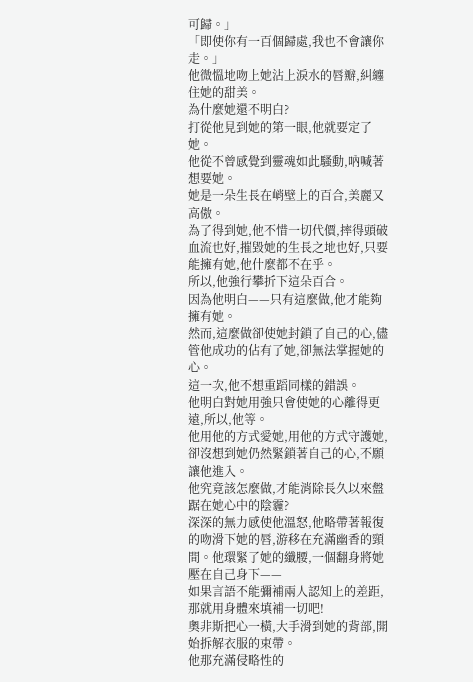可歸。」
「即使你有一百個歸處,我也不會讓你走。」
他微慍地吻上她沾上淚水的唇瓣,糾纏住她的甜美。
為什麼她還不明白?
打從他見到她的第一眼,他就要定了她。
他從不曾感覺到靈魂如此騷動,吶喊著想要她。
她是一朵生長在峭壁上的百合,美麗又高傲。
為了得到她,他不惜一切代價,摔得頭破血流也好,摧毀她的生長之地也好,只要能擁有她,他什麼都不在乎。
所以,他強行攀折下這朵百合。
因為他明白——只有這麼做,他才能夠擁有她。
然而,這麼做卻使她封鎖了自己的心,儘管他成功的佔有了她,卻無法掌握她的心。
這一次,他不想重蹈同樣的錯誤。
他明白對她用強只會使她的心離得更遠,所以,他等。
他用他的方式愛她,用他的方式守護她,卻沒想到她仍然緊鎖著自己的心,不願讓他進入。
他究竟該怎麼做,才能消除長久以來盤踞在她心中的陰霾?
深深的無力感使他溫怒,他略帶著報復的吻滑下她的唇,游移在充滿幽香的頸間。他環緊了她的纖腰,一個翻身將她壓在自己身下——
如果言語不能彌補兩人認知上的差距,那就用身體來填補一切吧!
奧非斯把心一橫,大手滑到她的背部,開始拆解衣服的束帶。
他那充滿侵略性的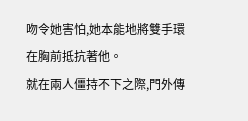吻令她害怕,她本能地將雙手環在胸前抵抗著他。
就在兩人僵持不下之際,門外傳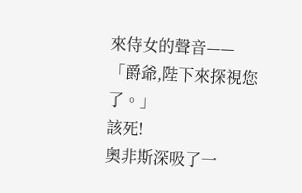來侍女的聲音——
「爵爺,陛下來探視您了。」
該死!
奧非斯深吸了一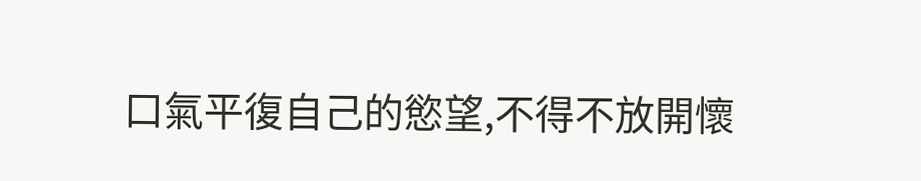口氣平復自己的慾望,不得不放開懷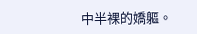中半裸的嬌軀。